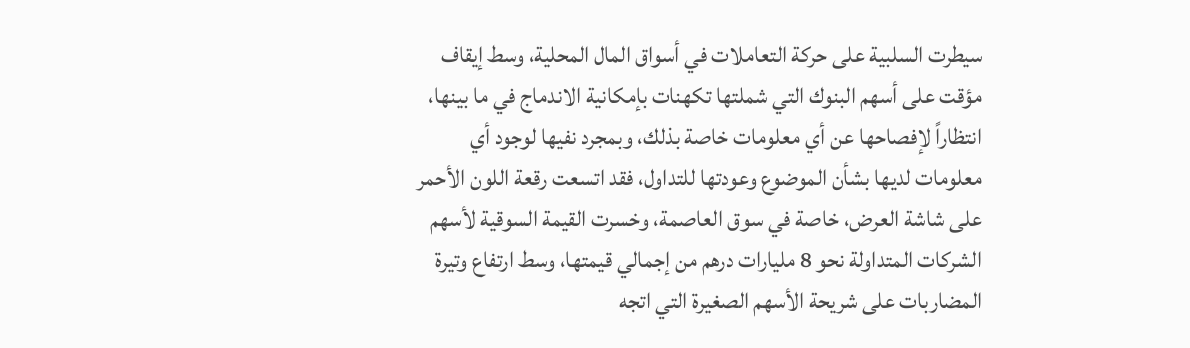سيطرت السلبية على حركة التعاملات في أسواق المال المحلية، وسط إيقاف مؤقت على أسهم البنوك التي شملتها تكهنات بإمكانية الاندماج في ما بينها، انتظاراً لإفصاحها عن أي معلومات خاصة بذلك، وبمجرد نفيها لوجود أي معلومات لديها بشأن الموضوع وعودتها للتداول، فقد اتسعت رقعة اللون الأحمر على شاشة العرض، خاصة في سوق العاصمة، وخسرت القيمة السوقية لأسهم الشركات المتداولة نحو 8 مليارات درهم من إجمالي قيمتها، وسط ارتفاع وتيرة المضاربات على شريحة الأسهم الصغيرة التي اتجه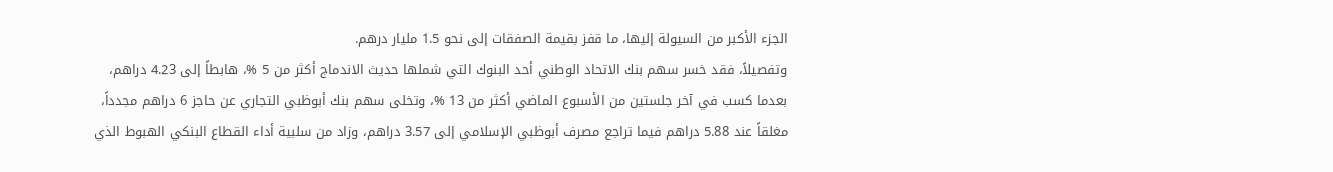الجزء الأكبر من السيولة إليها، ما قفز بقيمة الصفقات إلى نحو 1.5 مليار درهم.
وتفصيلاً، فقد خسر سهم بنك الاتحاد الوطني أحد البنوك التي شملها حديث الاندماج أكثر من 5 %، هابطاً إلى 4.23 دراهم، بعدما كسب في آخر جلستين من الأسبوع الماضي أكثر من 13 %، وتخلى سهم بنك أبوظبي التجاري عن حاجز 6 دراهم مجدداً، مغلقاً عند 5.88 دراهم فيما تراجع مصرف أبوظبي الإسلامي إلى 3.57 دراهم، وزاد من سلبية أداء القطاع البنكي الهبوط الذي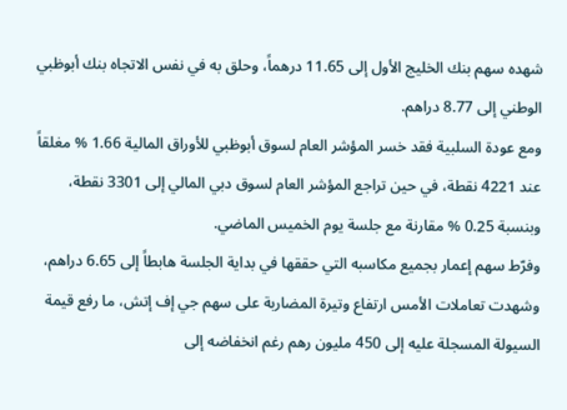شهده سهم بنك الخليج الأول إلى 11.65 درهماً، وحلق به في نفس الاتجاه بنك أبوظبي الوطني إلى 8.77 دراهم.
ومع عودة السلبية فقد خسر المؤشر العام لسوق أبوظبي للأوراق المالية 1.66 % مغلقاً عند 4221 نقطة، في حين تراجع المؤشر العام لسوق دبي المالي إلى 3301 نقطة، وبنسبة 0.25 % مقارنة مع جلسة يوم الخميس الماضي.
وفرّط سهم إعمار بجميع مكاسبه التي حققها في بداية الجلسة هابطاً إلى 6.65 دراهم، وشهدت تعاملات الأمس ارتفاع وتيرة المضاربة على سهم جي إف إتش، ما رفع قيمة السيولة المسجلة عليه إلى 450 مليون رهم رغم انخفاضه إلى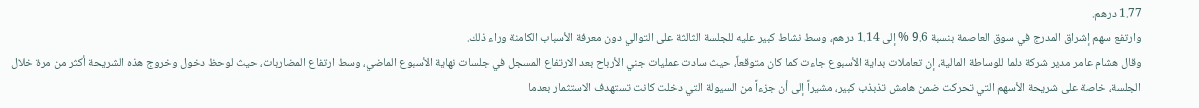1.77 درهم.
وارتفع سهم إشراق المدرج في سوق العاصمة بنسبة 9.6 % إلى 1.14 درهم، وسط نشاط كبير عليه للجلسة الثالثة على التوالي دون معرفة الأسباب الكامنة وراء ذلك.
وقال هشام عامر مدير شركة دلما للوساطة المالية، إن تعاملات بداية الأسبوع جاءت كما كان متوقعاً، حيث سادت عمليات جني الأرباح بعد الارتفاع المسجل في جلسات نهاية الأسبوع الماضي، وسط ارتفاع المضاربات، حيث لوحظ دخول وخروج هذه الشريحة أكثر من مرة خلال الجلسة، خاصة على شريحة الأسهم التي تحركت ضمن هامش تذبذب كبير، مشيراً إلى أن جزءاً من السيولة التي دخلت كانت تستهدف الاستثمار بعدما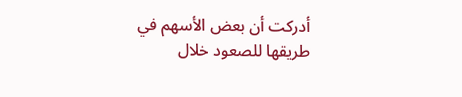أدركت أن بعض الأسهم في طريقها للصعود خلال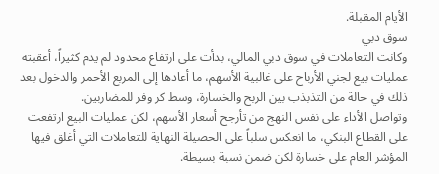الأيام المقبلة.
سوق دبي
وكانت التعاملات في سوق دبي المالي، بدأت على ارتفاع محدود لم يدم كثيراً، أعقبته عمليات بيع لجني الأرباح على غالبية الأسهم، ما أعادها إلى المربع الأحمر والدخول بعد ذلك في حالة من التذبذب بين الربح والخسارة، وسط كر وفر للمضاربين.
وتواصل الأداء على نفس النهج من تأرجح أسعار الأسهم، لكن عمليات البيع ارتفعت على القطاع البنكي، ما انعكس سلباً على الحصيلة النهاية للتعاملات التي أغلق فيها المؤشر العام على خسارة لكن ضمن نسبة بسيطة.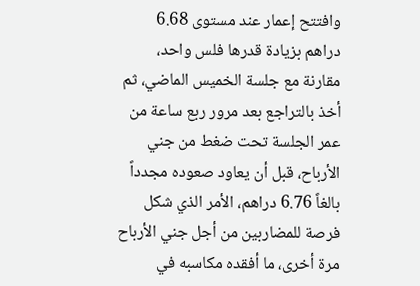وافتتح إعمار عند مستوى 6.68 دراهم بزيادة قدرها فلس واحد، مقارنة مع جلسة الخميس الماضي، ثم أخذ بالتراجع بعد مرور ربع ساعة من عمر الجلسة تحت ضغط من جني الأرباح، قبل أن يعاود صعوده مجدداً بالغاً 6.76 دراهم، الأمر الذي شكل فرصة للمضاربين من أجل جني الأرباح مرة أخرى، ما أفقده مكاسبه في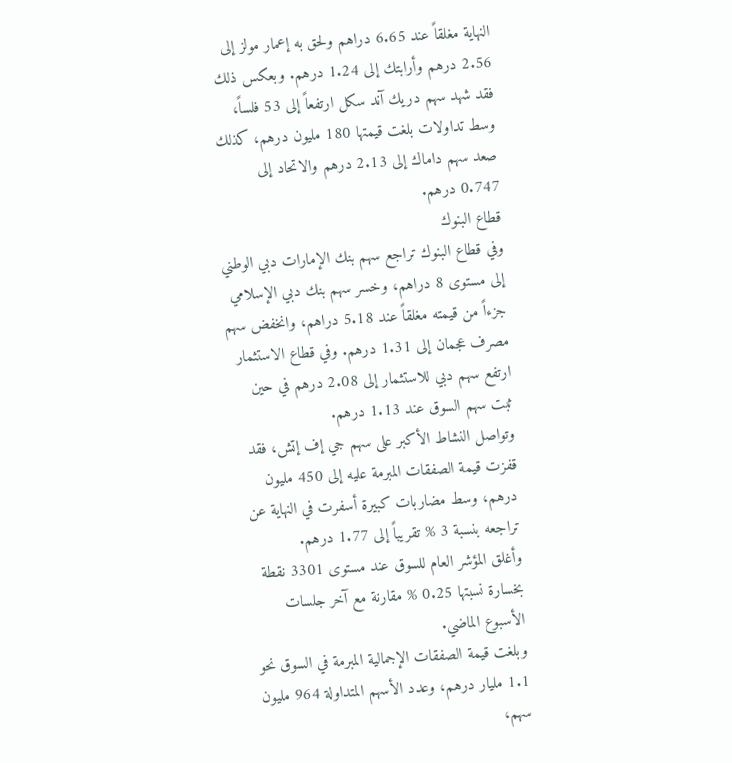النهاية مغلقاً عند 6.65 دراهم ولحق به إعمار مولز إلى 2.56 درهم وأرابتك إلى 1.24 درهم. وبعكس ذلك فقد شهد سهم دريك آند سكل ارتفعاً إلى 53 فلساً، وسط تداولات بلغت قيمتها 180 مليون درهم، كذلك صعد سهم داماك إلى 2.13 درهم والاتحاد إلى 0.747 درهم.
قطاع البنوك
وفي قطاع البنوك تراجع سهم بنك الإمارات دبي الوطني إلى مستوى 8 دراهم، وخسر سهم بنك دبي الإسلامي جزءاً من قيمته مغلقاً عند 5.18 دراهم، وانخفض سهم مصرف عجمان إلى 1.31 درهم. وفي قطاع الاستثمار ارتفع سهم دبي للاستثمار إلى 2.08 درهم في حين ثبت سهم السوق عند 1.13 درهم.
وتواصل النشاط الأكبر على سهم جي إف إتش، فقد قفزت قيمة الصفقات المبرمة عليه إلى 450 مليون درهم، وسط مضاربات كبيرة أسفرت في النهاية عن تراجعه بنسبة 3 % تقريباً إلى 1.77 درهم.
وأغلق المؤشر العام للسوق عند مستوى 3301 نقطة بخسارة نسبتها 0.25 % مقارنة مع آخر جلسات الأسبوع الماضي.
وبلغت قيمة الصفقات الإجمالية المبرمة في السوق نحو 1.1 مليار درهم، وعدد الأسهم المتداولة 964 مليون سهم،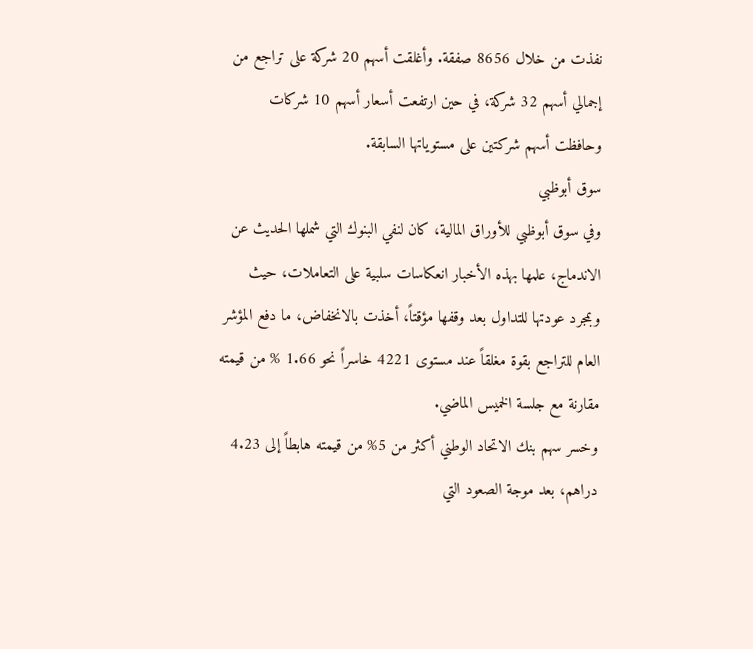نفذت من خلال 8656 صفقة. وأغلقت أسهم 20 شركة على تراجع من إجمالي أسهم 32 شركة، في حين ارتفعت أسعار أسهم 10 شركات وحافظت أسهم شركتين على مستوياتها السابقة.
سوق أبوظبي
وفي سوق أبوظبي للأوراق المالية، كان لنفي البنوك التي شملها الحديث عن الاندماج، علمها بهذه الأخبار انعكاسات سلبية على التعاملات، حيث وبمجرد عودتها للتداول بعد وقفها مؤقتاً، أخذت بالانخفاض، ما دفع المؤشر العام للتراجع بقوة مغلقاً عند مستوى 4221 خاسراً نحو 1.66 % من قيمته مقارنة مع جلسة الخميس الماضي.
وخسر سهم بنك الاتحاد الوطني أكثر من 5% من قيمته هابطاً إلى 4.23 دراهم، بعد موجة الصعود التي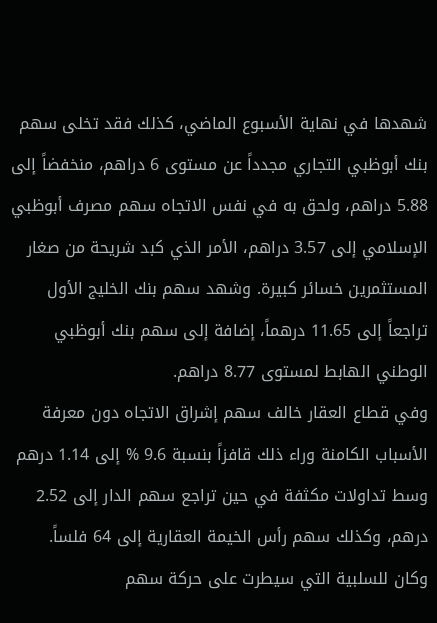شهدها في نهاية الأسبوع الماضي، كذلك فقد تخلى سهم بنك أبوظبي التجاري مجدداً عن مستوى 6 دراهم، منخفضاً إلى 5.88 دراهم، ولحق به في نفس الاتجاه سهم مصرف أبوظبي الإسلامي إلى 3.57 دراهم، الأمر الذي كبد شريحة من صغار المستثمرين خسائر كبيرة. وشهد سهم بنك الخليج الأول تراجعاً إلى 11.65 درهماً، إضافة إلى سهم بنك أبوظبي الوطني الهابط لمستوى 8.77 دراهم.
وفي قطاع العقار خالف سهم إشراق الاتجاه دون معرفة الأسباب الكامنة وراء ذلك قافزاً بنسبة 9.6 % إلى 1.14 درهم وسط تداولات مكثفة في حين تراجع سهم الدار إلى 2.52 درهم، وكذلك سهم رأس الخيمة العقارية إلى 64 فلساً.
وكان للسلبية التي سيطرت على حركة سهم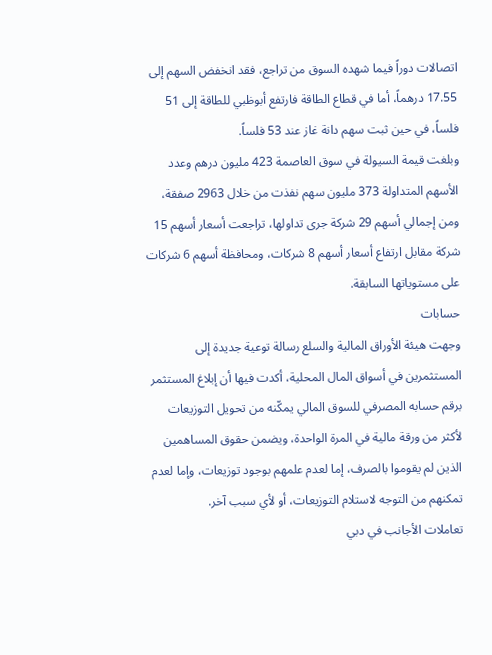اتصالات دوراً فيما شهده السوق من تراجع، فقد انخفض السهم إلى 17.55 درهماً، أما في قطاع الطاقة فارتفع أبوظبي للطاقة إلى 51 فلساً، في حين ثبت سهم دانة غاز عند 53 فلساً.
وبلغت قيمة السيولة في سوق العاصمة 423 مليون درهم وعدد الأسهم المتداولة 373 مليون سهم نفذت من خلال 2963 صفقة، ومن إجمالي أسهم 29 شركة جرى تداولها، تراجعت أسعار أسهم 15 شركة مقابل ارتفاع أسعار أسهم 8 شركات، ومحافظة أسهم 6 شركات على مستوياتها السابقة.
حسابات
وجهت هيئة الأوراق المالية والسلع رسالة توعية جديدة إلى المستثمرين في أسواق المال المحلية، أكدت فيها أن إبلاغ المستثمر برقم حسابه المصرفي للسوق المالي يمكّنه من تحويل التوزيعات لأكثر من ورقة مالية في المرة الواحدة، ويضمن حقوق المساهمين الذين لم يقوموا بالصرف، إما لعدم علمهم بوجود توزيعات، وإما لعدم تمكنهم من التوجه لاستلام التوزيعات، أو لأي سبب آخر.
تعاملات الأجانب في دبي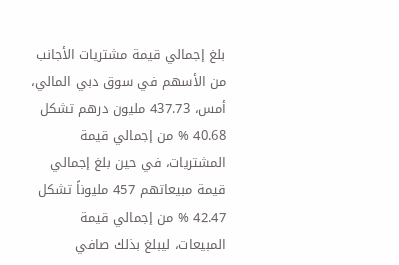بلغ إجمالي قيمة مشتريات الأجانب من الأسهم في سوق دبي المالي، أمس، 437.73 مليون درهم تشكل 40.68 % من إجمالي قيمة المشتريات، في حين بلغ إجمالي قيمة مبيعاتهم 457 مليوناً تشكل 42.47 % من إجمالي قيمة المبيعات، ليبلغ بذلك صافي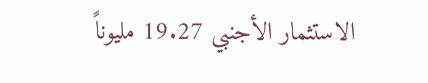الاستثمار الأجنبي 19.27 مليوناً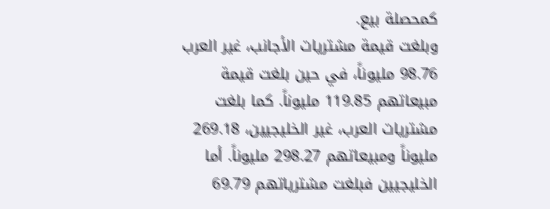كمحصلة بيع.
وبلغت قيمة مشتريات الأجانب، غير العرب 98.76 مليوناً، في حين بلغت قيمة مبيعاتهم 119.85 مليوناً. كما بلغت مشتريات العرب، غير الخليجيين، 269.18 مليوناً ومبيعاتهم 298.27 مليوناً. أما الخليجيين فبلغت مشترياتهم 69.79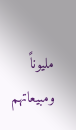مليوناً ومبيعاتهم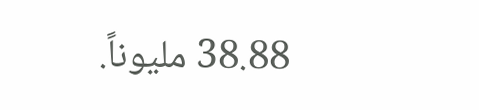38.88 مليوناً.